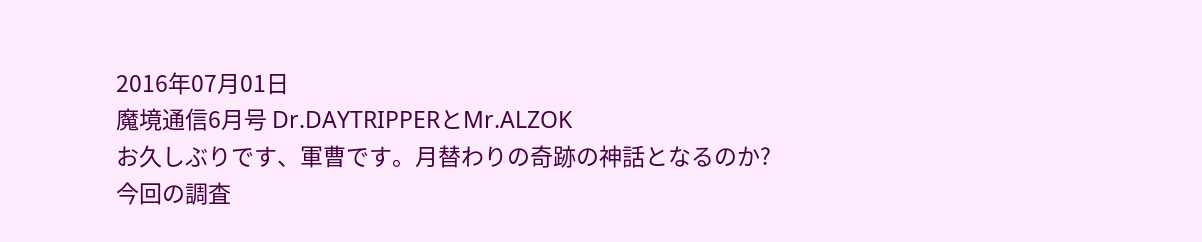2016年07月01日
魔境通信6月号 Dr.DAYTRIPPERとMr.ALZOK
お久しぶりです、軍曹です。月替わりの奇跡の神話となるのか?
今回の調査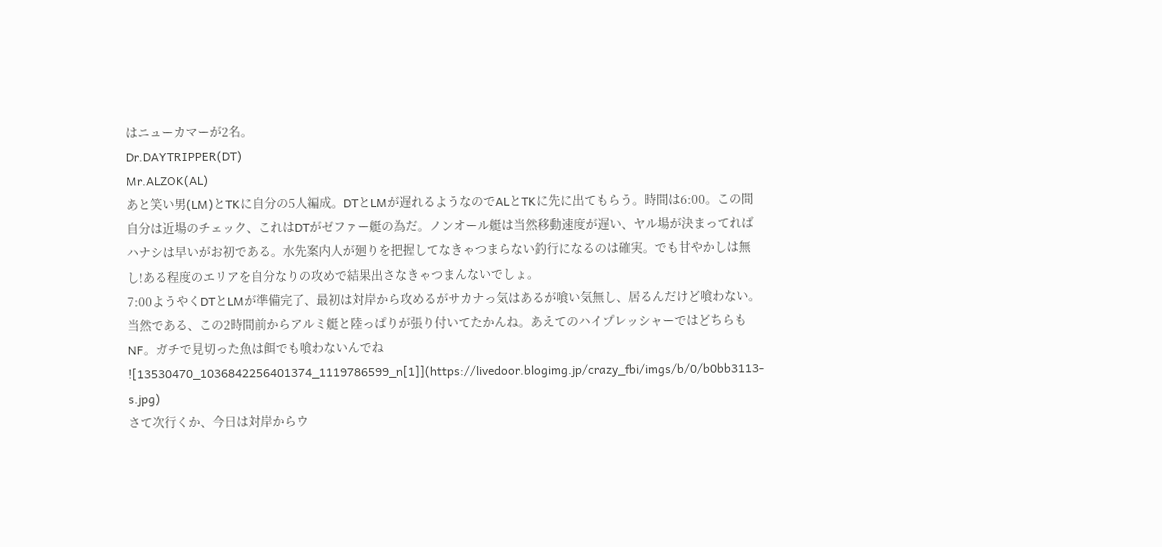はニューカマーが2名。
Dr.DAYTRIPPER(DT)
Mr.ALZOK(AL)
あと笑い男(LM)とTKに自分の5人編成。DTとLMが遅れるようなのでALとTKに先に出てもらう。時間は6:00。この間自分は近場のチェック、これはDTがゼファー艇の為だ。ノンオール艇は当然移動速度が遅い、ヤル場が決まってればハナシは早いがお初である。水先案内人が廻りを把握してなきゃつまらない釣行になるのは確実。でも甘やかしは無し!ある程度のエリアを自分なりの攻めで結果出さなきゃつまんないでしょ。
7:00ようやくDTとLMが準備完了、最初は対岸から攻めるがサカナっ気はあるが喰い気無し、居るんだけど喰わない。当然である、この2時間前からアルミ艇と陸っぱりが張り付いてたかんね。あえてのハイプレッシャーではどちらもNF。ガチで見切った魚は餌でも喰わないんでね
![13530470_1036842256401374_1119786599_n[1]](https://livedoor.blogimg.jp/crazy_fbi/imgs/b/0/b0bb3113-s.jpg)
さて次行くか、今日は対岸からウ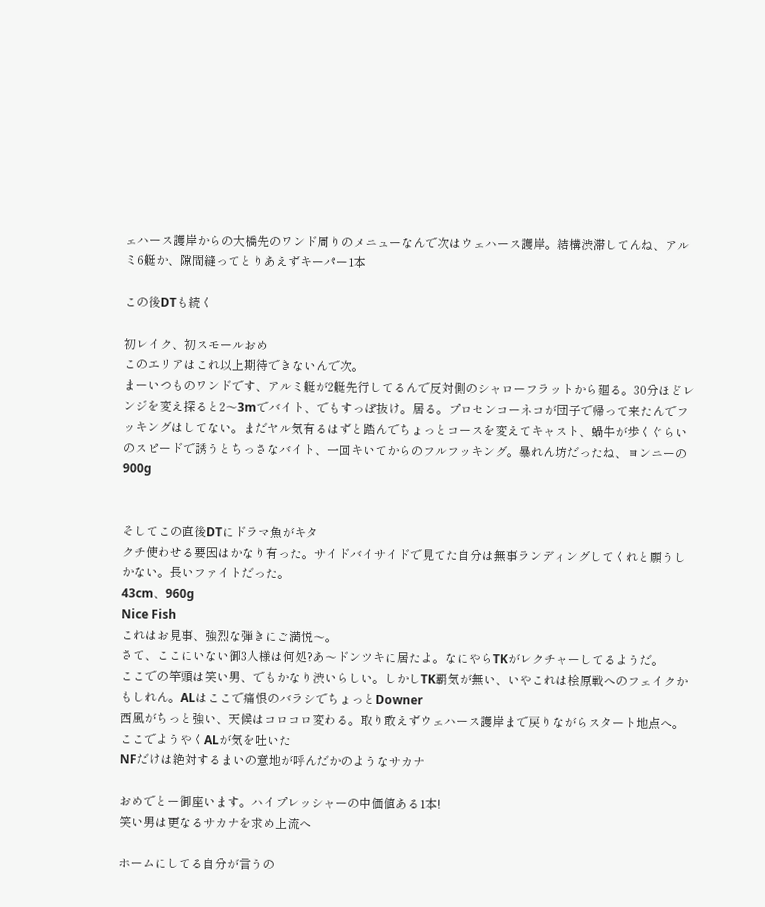ェハース護岸からの大橋先のワンド周りのメニューなんで次はウェハース護岸。結構渋滞してんね、アルミ6艇か、隙間縫ってとりあえずキーパー1本

この後DTも続く

初レイク、初スモールおめ
このエリアはこれ以上期待できないんで次。
まーいつものワンドです、アルミ艇が2艇先行してるんで反対側のシャローフラットから廻る。30分ほどレンジを変え探ると2〜3mでバイト、でもすっぽ抜け。居る。プロセンコーネコが団子で帰って来たんでフッキングはしてない。まだヤル気有るはずと踏んでちょっとコースを変えてキャスト、蝸牛が歩くぐらいのスピードで誘うとちっさなバイト、一回キいてからのフルフッキング。暴れん坊だったね、ヨンニーの900g


そしてこの直後DTにドラマ魚がキタ
クチ使わせる要因はかなり有った。サイドバイサイドで見てた自分は無事ランディングしてくれと願うしかない。長いファイトだった。
43cm、960g
Nice Fish
これはお見事、強烈な弾きにご満悦〜。
さて、ここにいない御3人様は何処?あ〜ドンツキに居たよ。なにやらTKがレクチャーしてるようだ。
ここでの竿頭は笑い男、でもかなり渋いらしい。しかしTK覇気が無い、いやこれは桧原戦へのフェイクかもしれん。ALはここで痛恨のバラシでちょっとDowner
西風がちっと強い、天候はコロコロ変わる。取り敢えずウェハース護岸まで戻りながらスタート地点へ。
ここでようやくALが気を吐いた
NFだけは絶対するまいの意地が呼んだかのようなサカナ

おめでとー御座います。ハイプレッシャーの中価値ある1本!
笑い男は更なるサカナを求め上流へ

ホームにしてる自分が言うの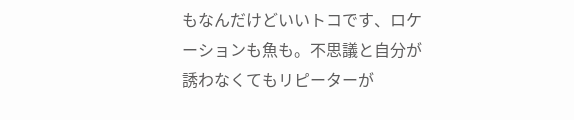もなんだけどいいトコです、ロケーションも魚も。不思議と自分が誘わなくてもリピーターが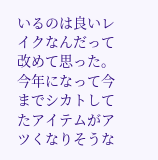いるのは良いレイクなんだって改めて思った。今年になって今までシカトしてたアイテムがアツくなりそうな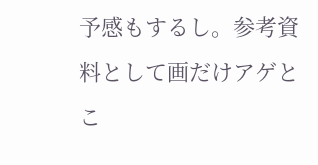予感もするし。参考資料として画だけアゲとこ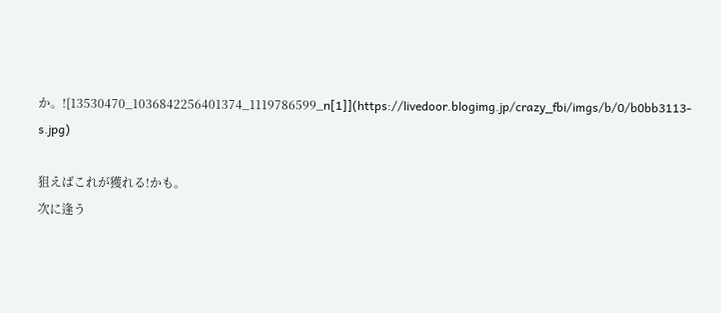か。![13530470_1036842256401374_1119786599_n[1]](https://livedoor.blogimg.jp/crazy_fbi/imgs/b/0/b0bb3113-s.jpg)

狙えばこれが獲れる!かも。
次に逢う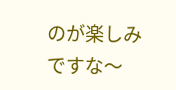のが楽しみですな〜